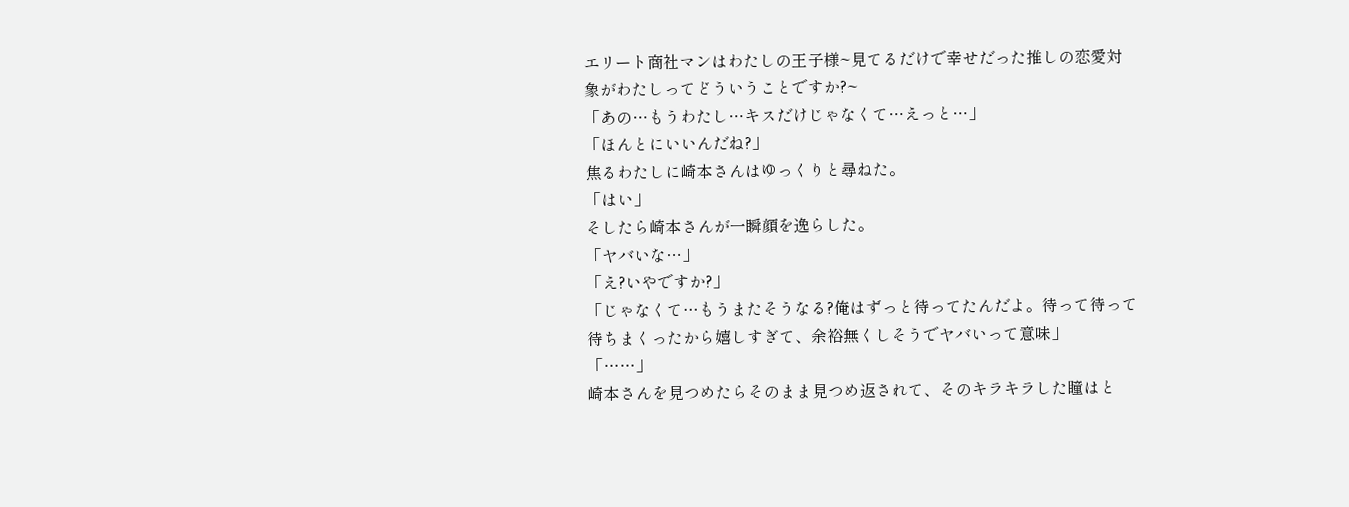エリート商社マンはわたしの王子様~見てるだけで幸せだった推しの恋愛対象がわたしってどういうことですか?~
「あの…もうわたし…キスだけじゃなくて…えっと…」
「ほんとにいいんだね?」
焦るわたしに崎本さんはゆっくりと尋ねた。
「はい」
そしたら崎本さんが一瞬顔を逸らした。
「ヤバいな…」
「え?いやですか?」
「じゃなくて…もうまたそうなる?俺はずっと待ってたんだよ。待って待って待ちまくったから嬉しすぎて、余裕無くしそうでヤバいって意味」
「……」
崎本さんを見つめたらそのまま見つめ返されて、そのキラキラした瞳はと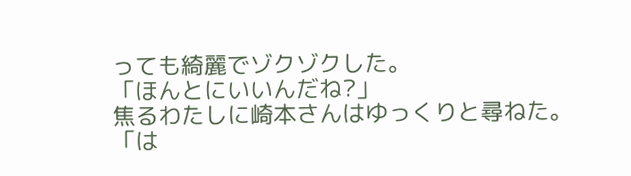っても綺麗でゾクゾクした。
「ほんとにいいんだね?」
焦るわたしに崎本さんはゆっくりと尋ねた。
「は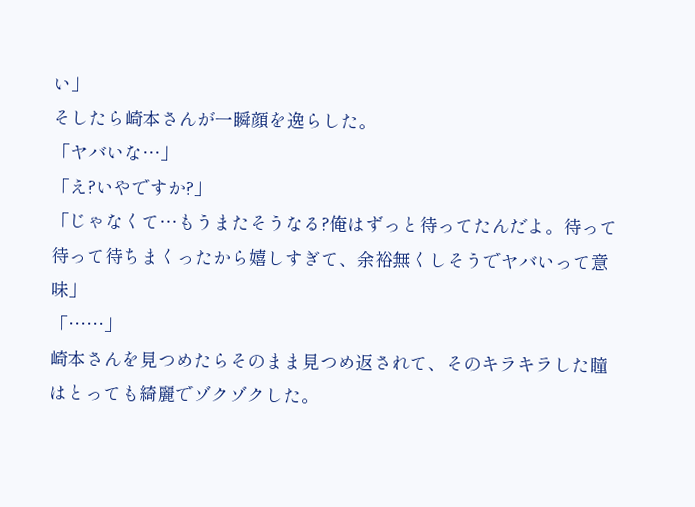い」
そしたら崎本さんが一瞬顔を逸らした。
「ヤバいな…」
「え?いやですか?」
「じゃなくて…もうまたそうなる?俺はずっと待ってたんだよ。待って待って待ちまくったから嬉しすぎて、余裕無くしそうでヤバいって意味」
「……」
崎本さんを見つめたらそのまま見つめ返されて、そのキラキラした瞳はとっても綺麗でゾクゾクした。